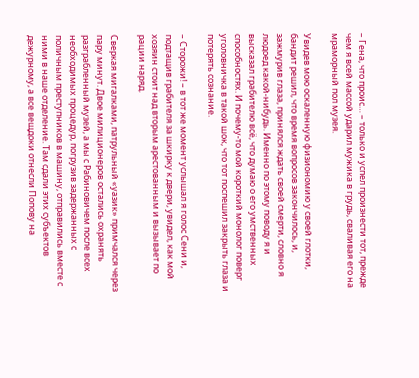– Гена, что проис… – только и успел произнести тот, прежде чем я всей массой ударил мужика в грудь, сваливая его на мраморный пол музея.

Увидев мою оскаленную физиономию у своей глотки, бандит решил, что время вопросов закончилось, и, зажмурив глаза, принялся ждать своей смерти, словно я людоед какой-нибудь. Именно по этому поводу я и высказал грабителю всё, что думаю о его умственных способностях. И почему-то мой короткий монолог поверг уголовничка в такой шок, что тот поспешил закрыть глаза и потерять сознание.

– Сторожи! – в тот же момент услышал я голос Сени и, подтащив грабителя за шкирку к двери, увидел, как мой хозяин стоит над вторым арестованным и вызывает по рации наряд.

Сверкая мигалками, патрульный «уазик» примчался через пару минут. Двое милиционеров остались охранять разграбленный музей, а мы с Рабиновичем после всех необходимых процедур, погрузив задержанных с поличным преступников в машину, отправились вместе с ними в наше отделение. Там сдали этих субъектов дежурному, а все вещдоки отнесли Попову на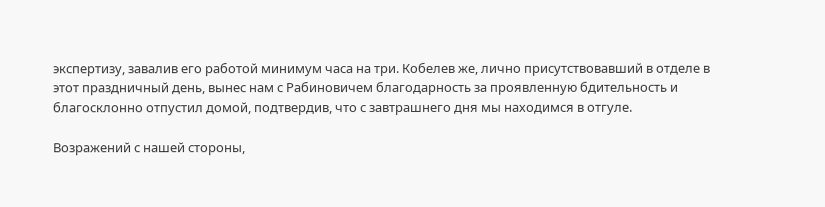экспертизу, завалив его работой минимум часа на три. Кобелев же, лично присутствовавший в отделе в этот праздничный день, вынес нам с Рабиновичем благодарность за проявленную бдительность и благосклонно отпустил домой, подтвердив, что с завтрашнего дня мы находимся в отгуле.

Возражений с нашей стороны,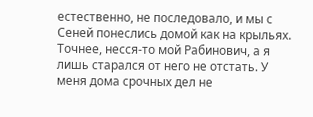естественно, не последовало, и мы с Сеней понеслись домой как на крыльях. Точнее, несся-то мой Рабинович, а я лишь старался от него не отстать. У меня дома срочных дел не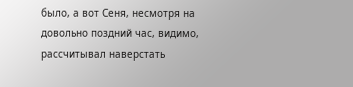было, а вот Сеня, несмотря на довольно поздний час, видимо, рассчитывал наверстать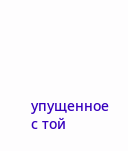упущенное с той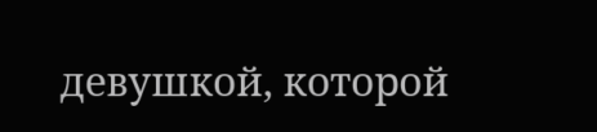девушкой, которой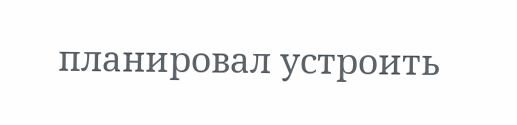планировал устроить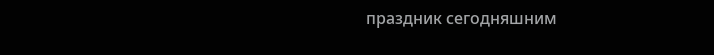праздник сегодняшним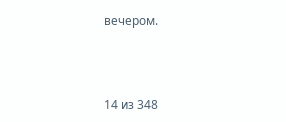вечером.



14 из 348